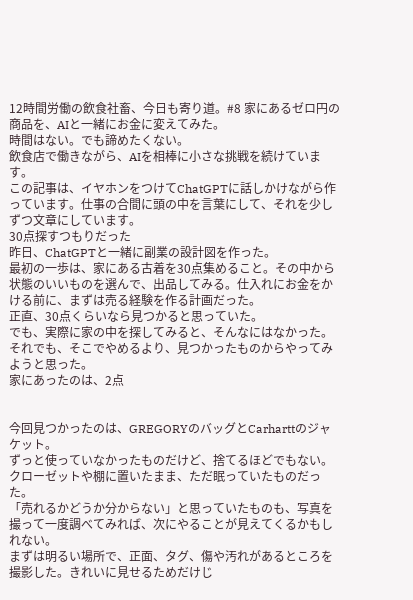12時間労働の飲食社畜、今日も寄り道。#8 家にあるゼロ円の商品を、AIと一緒にお金に変えてみた。
時間はない。でも諦めたくない。
飲食店で働きながら、AIを相棒に小さな挑戦を続けています。
この記事は、イヤホンをつけてChatGPTに話しかけながら作っています。仕事の合間に頭の中を言葉にして、それを少しずつ文章にしています。
30点探すつもりだった
昨日、ChatGPTと一緒に副業の設計図を作った。
最初の一歩は、家にある古着を30点集めること。その中から状態のいいものを選んで、出品してみる。仕入れにお金をかける前に、まずは売る経験を作る計画だった。
正直、30点くらいなら見つかると思っていた。
でも、実際に家の中を探してみると、そんなにはなかった。
それでも、そこでやめるより、見つかったものからやってみようと思った。
家にあったのは、2点


今回見つかったのは、GREGORYのバッグとCarharttのジャケット。
ずっと使っていなかったものだけど、捨てるほどでもない。クローゼットや棚に置いたまま、ただ眠っていたものだった。
「売れるかどうか分からない」と思っていたものも、写真を撮って一度調べてみれば、次にやることが見えてくるかもしれない。
まずは明るい場所で、正面、タグ、傷や汚れがあるところを撮影した。きれいに見せるためだけじ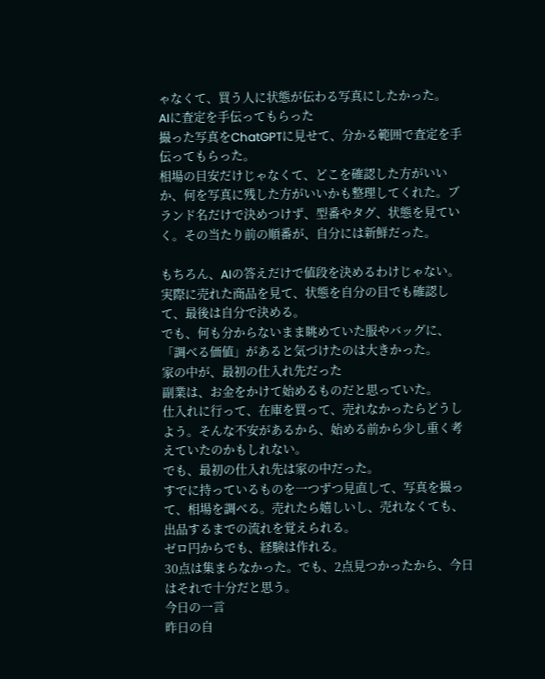ゃなくて、買う人に状態が伝わる写真にしたかった。
AIに査定を手伝ってもらった
撮った写真をChatGPTに見せて、分かる範囲で査定を手伝ってもらった。
相場の目安だけじゃなくて、どこを確認した方がいいか、何を写真に残した方がいいかも整理してくれた。ブランド名だけで決めつけず、型番やタグ、状態を見ていく。その当たり前の順番が、自分には新鮮だった。

もちろん、AIの答えだけで値段を決めるわけじゃない。実際に売れた商品を見て、状態を自分の目でも確認して、最後は自分で決める。
でも、何も分からないまま眺めていた服やバッグに、「調べる価値」があると気づけたのは大きかった。
家の中が、最初の仕入れ先だった
副業は、お金をかけて始めるものだと思っていた。
仕入れに行って、在庫を買って、売れなかったらどうしよう。そんな不安があるから、始める前から少し重く考えていたのかもしれない。
でも、最初の仕入れ先は家の中だった。
すでに持っているものを一つずつ見直して、写真を撮って、相場を調べる。売れたら嬉しいし、売れなくても、出品するまでの流れを覚えられる。
ゼロ円からでも、経験は作れる。
30点は集まらなかった。でも、2点見つかったから、今日はそれで十分だと思う。
今日の一言
昨日の自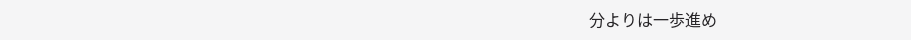分よりは一歩進め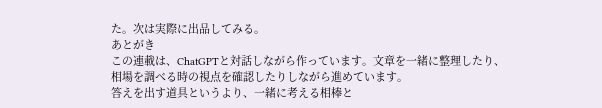た。次は実際に出品してみる。
あとがき
この連載は、ChatGPTと対話しながら作っています。文章を一緒に整理したり、相場を調べる時の視点を確認したりしながら進めています。
答えを出す道具というより、一緒に考える相棒と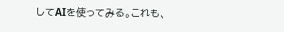してAIを使ってみる。これも、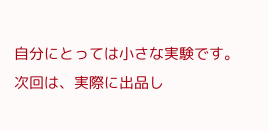自分にとっては小さな実験です。
次回は、実際に出品し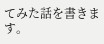てみた話を書きます。